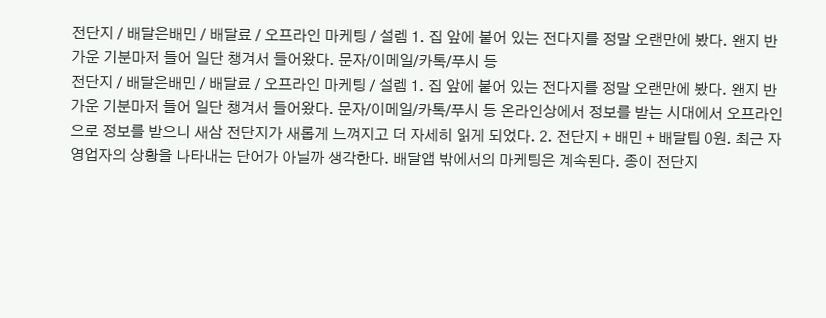전단지 / 배달은배민 / 배달료 / 오프라인 마케팅 / 설렘 1. 집 앞에 붙어 있는 전다지를 정말 오랜만에 봤다. 왠지 반가운 기분마저 들어 일단 챙겨서 들어왔다. 문자/이메일/카톡/푸시 등
전단지 / 배달은배민 / 배달료 / 오프라인 마케팅 / 설렘 1. 집 앞에 붙어 있는 전다지를 정말 오랜만에 봤다. 왠지 반가운 기분마저 들어 일단 챙겨서 들어왔다. 문자/이메일/카톡/푸시 등 온라인상에서 정보를 받는 시대에서 오프라인으로 정보를 받으니 새삼 전단지가 새롭게 느껴지고 더 자세히 읽게 되었다. 2. 전단지 + 배민 + 배달팁 0원. 최근 자영업자의 상황을 나타내는 단어가 아닐까 생각한다. 배달앱 밖에서의 마케팅은 계속된다. 종이 전단지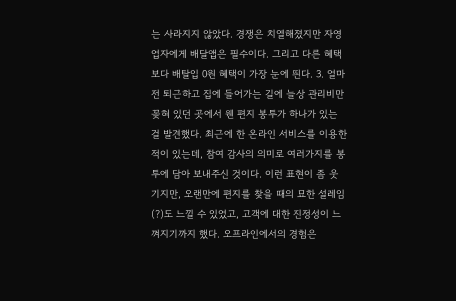는 사라지지 않았다. 경쟁은 치열해졌지만 자영업자에게 배달앱은 필수이다. 그리고 다른 혜택 보다 배탈입 0원 혜택이 가장 눈에 띈다. 3. 얼마 전 퇴근하고 집에 들어가는 길에 늘상 관리비만 꽂혀 있던 곳에서 웬 편지 봉투가 하나가 있는 걸 발견했다. 최근에 한 온라인 서비스를 이용한 적이 있는데, 참여 감사의 의미로 여러가지를 봉투에 담아 보내주신 것이다. 이런 표현이 좀 웃기지만, 오랜만에 편지를 찾을 때의 묘한 설레임(?)도 느낄 수 있었고, 고객에 대한 진정성이 느껴지기까지 했다. 오프라인에서의 경험은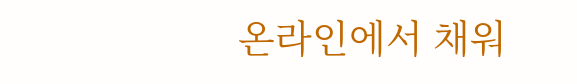온라인에서 채워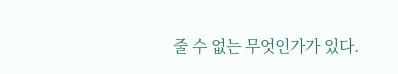줄 수 없는 무엇인가가 있다.